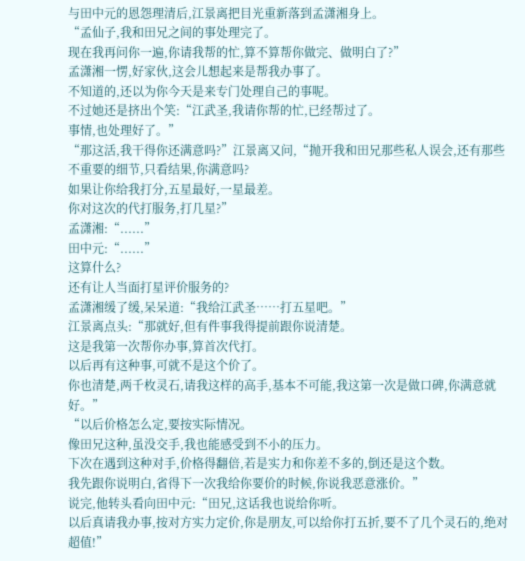与田中元的恩怨理清后,江景离把目光重新落到孟潇湘身上。
“孟仙子,我和田兄之间的事处理完了。
现在我再问你一遍,你请我帮的忙,算不算帮你做完、做明白了?”
孟潇湘一愣,好家伙,这会儿想起来是帮我办事了。
不知道的,还以为你今天是来专门处理自己的事呢。
不过她还是挤出个笑:“江武圣,我请你帮的忙,已经帮过了。
事情,也处理好了。”
“那这活,我干得你还满意吗?”江景离又问,“抛开我和田兄那些私人误会,还有那些不重要的细节,只看结果,你满意吗?
如果让你给我打分,五星最好,一星最差。
你对这次的代打服务,打几星?”
孟潇湘:“......”
田中元:“......”
这算什么?
还有让人当面打星评价服务的?
孟潇湘缓了缓,呆呆道:“我给江武圣……打五星吧。”
江景离点头:“那就好,但有件事我得提前跟你说清楚。
这是我第一次帮你办事,算首次代打。
以后再有这种事,可就不是这个价了。
你也清楚,两千枚灵石,请我这样的高手,基本不可能,我这第一次是做口碑,你满意就好。”
“以后价格怎么定,要按实际情况。
像田兄这种,虽没交手,我也能感受到不小的压力。
下次在遇到这种对手,价格得翻倍,若是实力和你差不多的,倒还是这个数。
我先跟你说明白,省得下一次我给你要价的时候,你说我恶意涨价。”
说完,他转头看向田中元:“田兄,这话我也说给你听。
以后真请我办事,按对方实力定价,你是朋友,可以给你打五折,要不了几个灵石的,绝对超值!”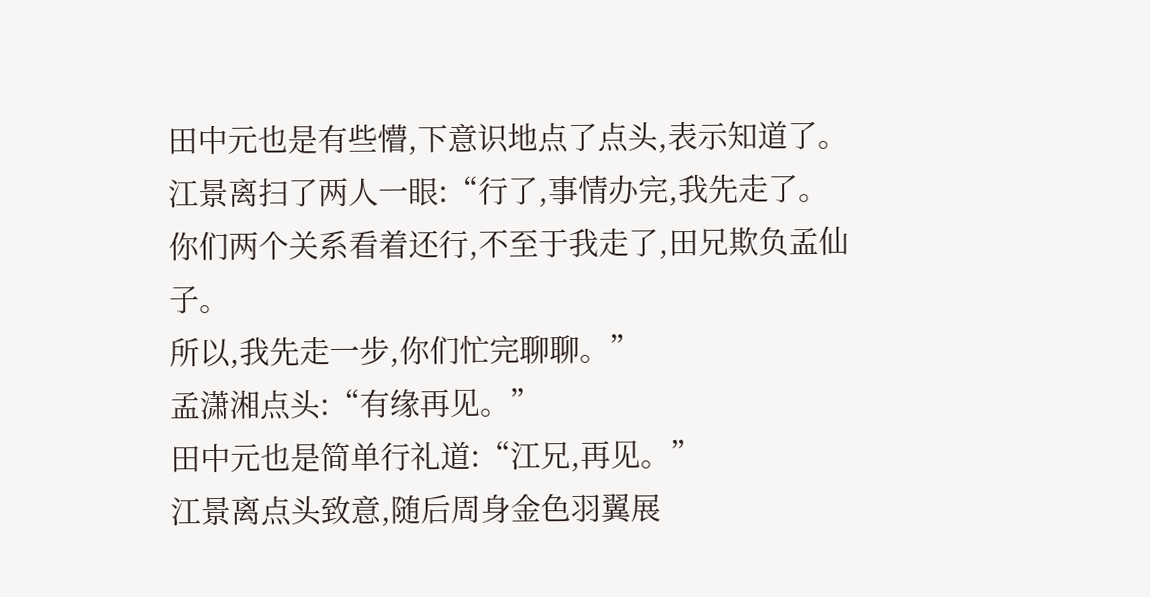田中元也是有些懵,下意识地点了点头,表示知道了。
江景离扫了两人一眼:“行了,事情办完,我先走了。
你们两个关系看着还行,不至于我走了,田兄欺负孟仙子。
所以,我先走一步,你们忙完聊聊。”
孟潇湘点头:“有缘再见。”
田中元也是简单行礼道:“江兄,再见。”
江景离点头致意,随后周身金色羽翼展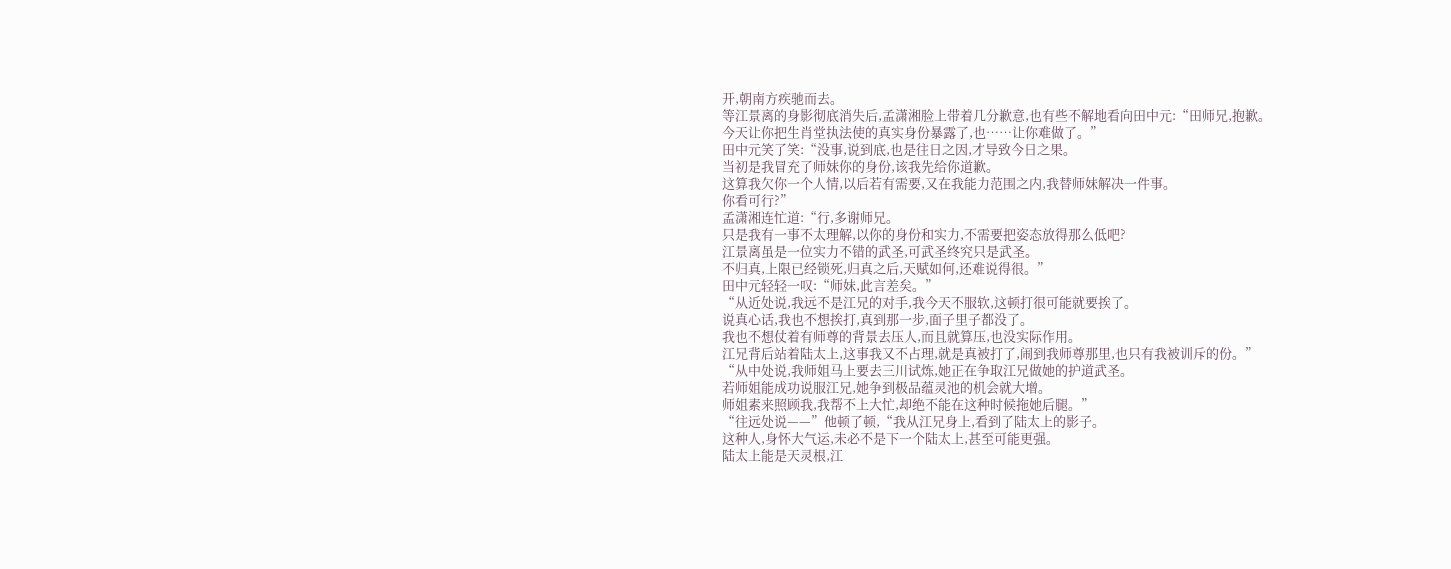开,朝南方疾驰而去。
等江景离的身影彻底消失后,孟潇湘脸上带着几分歉意,也有些不解地看向田中元:“田师兄,抱歉。
今天让你把生肖堂执法使的真实身份暴露了,也……让你难做了。”
田中元笑了笑:“没事,说到底,也是往日之因,才导致今日之果。
当初是我冒充了师妹你的身份,该我先给你道歉。
这算我欠你一个人情,以后若有需要,又在我能力范围之内,我替师妹解决一件事。
你看可行?”
孟潇湘连忙道:“行,多谢师兄。
只是我有一事不太理解,以你的身份和实力,不需要把姿态放得那么低吧?
江景离虽是一位实力不错的武圣,可武圣终究只是武圣。
不归真,上限已经锁死,归真之后,天赋如何,还难说得很。”
田中元轻轻一叹:“师妹,此言差矣。”
“从近处说,我远不是江兄的对手,我今天不服软,这顿打很可能就要挨了。
说真心话,我也不想挨打,真到那一步,面子里子都没了。
我也不想仗着有师尊的背景去压人,而且就算压,也没实际作用。
江兄背后站着陆太上,这事我又不占理,就是真被打了,闹到我师尊那里,也只有我被训斥的份。”
“从中处说,我师姐马上要去三川试炼,她正在争取江兄做她的护道武圣。
若师姐能成功说服江兄,她争到极品蕴灵池的机会就大增。
师姐素来照顾我,我帮不上大忙,却绝不能在这种时候拖她后腿。”
“往远处说——”他顿了顿,“我从江兄身上,看到了陆太上的影子。
这种人,身怀大气运,未必不是下一个陆太上,甚至可能更强。
陆太上能是天灵根,江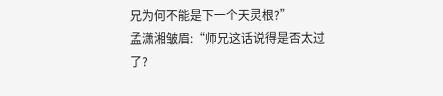兄为何不能是下一个天灵根?”
孟潇湘皱眉:“师兄这话说得是否太过了?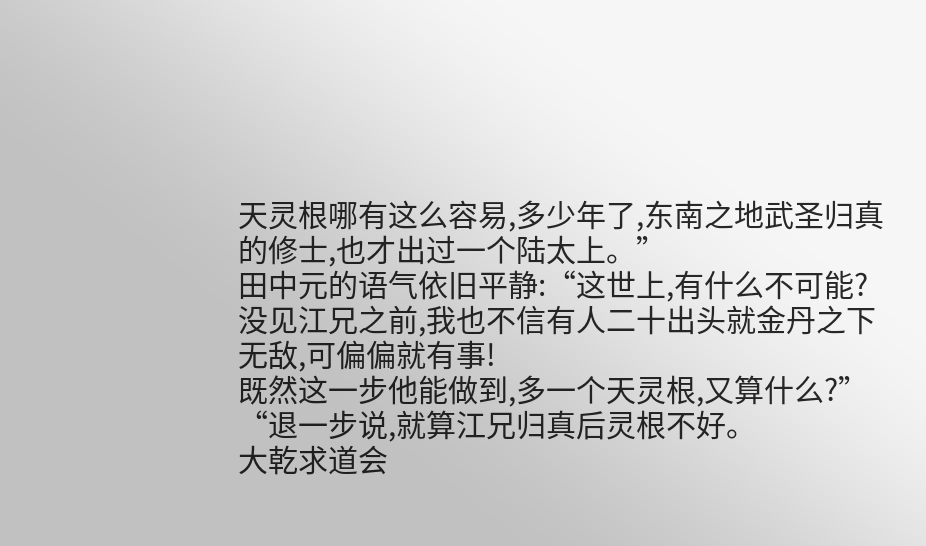天灵根哪有这么容易,多少年了,东南之地武圣归真的修士,也才出过一个陆太上。”
田中元的语气依旧平静:“这世上,有什么不可能?
没见江兄之前,我也不信有人二十出头就金丹之下无敌,可偏偏就有事!
既然这一步他能做到,多一个天灵根,又算什么?”
“退一步说,就算江兄归真后灵根不好。
大乾求道会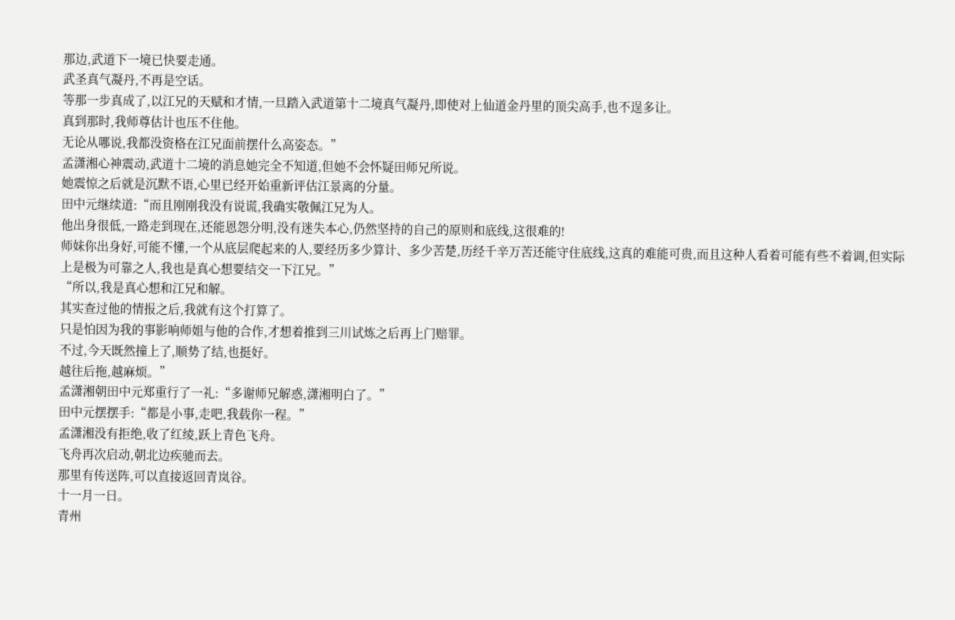那边,武道下一境已快要走通。
武圣真气凝丹,不再是空话。
等那一步真成了,以江兄的天赋和才情,一旦踏入武道第十二境真气凝丹,即使对上仙道金丹里的顶尖高手,也不逞多让。
真到那时,我师尊估计也压不住他。
无论从哪说,我都没资格在江兄面前摆什么高姿态。”
孟潇湘心神震动,武道十二境的消息她完全不知道,但她不会怀疑田师兄所说。
她震惊之后就是沉默不语,心里已经开始重新评估江景离的分量。
田中元继续道:“而且刚刚我没有说谎,我确实敬佩江兄为人。
他出身很低,一路走到现在,还能恩怨分明,没有迷失本心,仍然坚持的自己的原则和底线,这很难的!
师妹你出身好,可能不懂,一个从底层爬起来的人,要经历多少算计、多少苦楚,历经千辛万苦还能守住底线,这真的难能可贵,而且这种人看着可能有些不着调,但实际上是极为可靠之人,我也是真心想要结交一下江兄。”
“所以,我是真心想和江兄和解。
其实查过他的情报之后,我就有这个打算了。
只是怕因为我的事影响师姐与他的合作,才想着推到三川试炼之后再上门赔罪。
不过,今天既然撞上了,顺势了结,也挺好。
越往后拖,越麻烦。”
孟潇湘朝田中元郑重行了一礼:“多谢师兄解惑,潇湘明白了。”
田中元摆摆手:“都是小事,走吧,我载你一程。”
孟潇湘没有拒绝,收了红绫,跃上青色飞舟。
飞舟再次启动,朝北边疾驰而去。
那里有传送阵,可以直接返回青岚谷。
十一月一日。
青州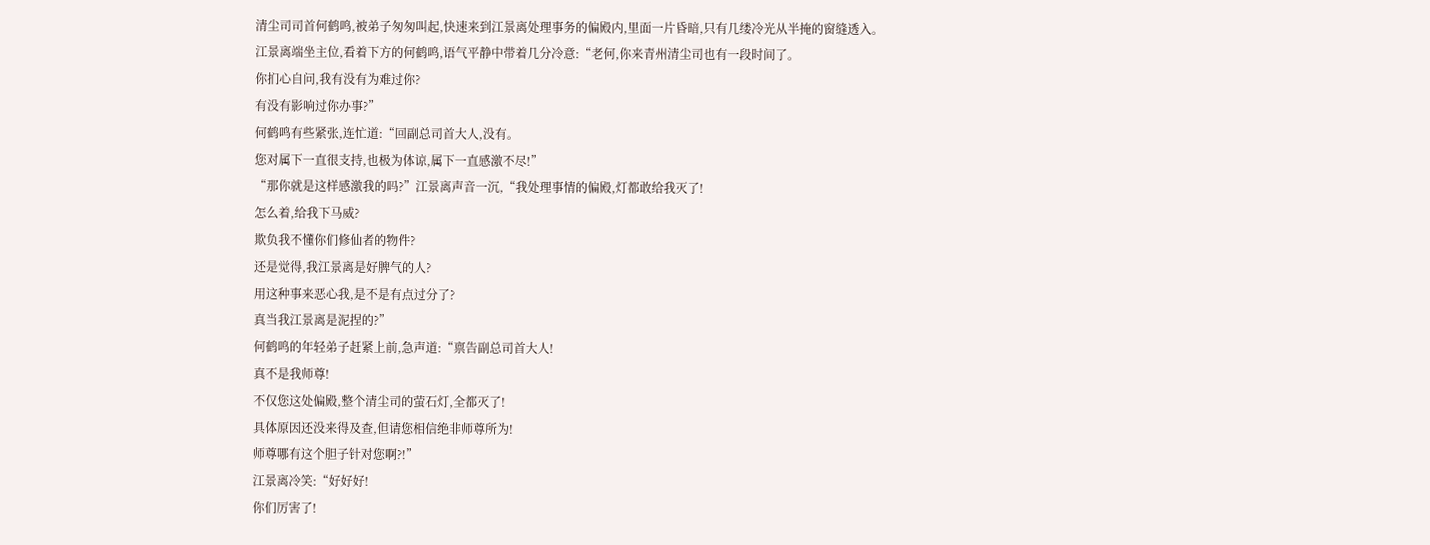清尘司司首何鹤鸣,被弟子匆匆叫起,快速来到江景离处理事务的偏殿内,里面一片昏暗,只有几缕冷光从半掩的窗缝透入。
江景离端坐主位,看着下方的何鹤鸣,语气平静中带着几分冷意:“老何,你来青州清尘司也有一段时间了。
你扪心自问,我有没有为难过你?
有没有影响过你办事?”
何鹤鸣有些紧张,连忙道:“回副总司首大人,没有。
您对属下一直很支持,也极为体谅,属下一直感激不尽!”
“那你就是这样感激我的吗?”江景离声音一沉,“我处理事情的偏殿,灯都敢给我灭了!
怎么着,给我下马威?
欺负我不懂你们修仙者的物件?
还是觉得,我江景离是好脾气的人?
用这种事来恶心我,是不是有点过分了?
真当我江景离是泥捏的?”
何鹤鸣的年轻弟子赶紧上前,急声道:“禀告副总司首大人!
真不是我师尊!
不仅您这处偏殿,整个清尘司的萤石灯,全都灭了!
具体原因还没来得及查,但请您相信绝非师尊所为!
师尊哪有这个胆子针对您啊?!”
江景离冷笑:“好好好!
你们厉害了!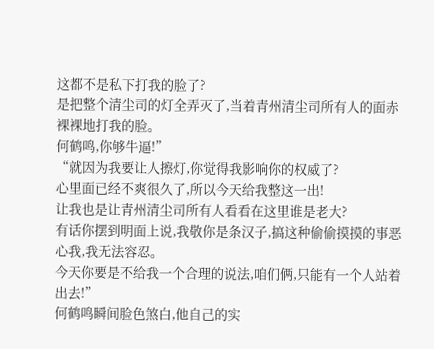这都不是私下打我的脸了?
是把整个清尘司的灯全弄灭了,当着青州清尘司所有人的面赤裸裸地打我的脸。
何鹤鸣,你够牛逼!”
“就因为我要让人擦灯,你觉得我影响你的权威了?
心里面已经不爽很久了,所以今天给我整这一出!
让我也是让青州清尘司所有人看看在这里谁是老大?
有话你摆到明面上说,我敬你是条汉子,搞这种偷偷摸摸的事恶心我,我无法容忍。
今天你要是不给我一个合理的说法,咱们俩,只能有一个人站着出去!”
何鹤鸣瞬间脸色煞白,他自己的实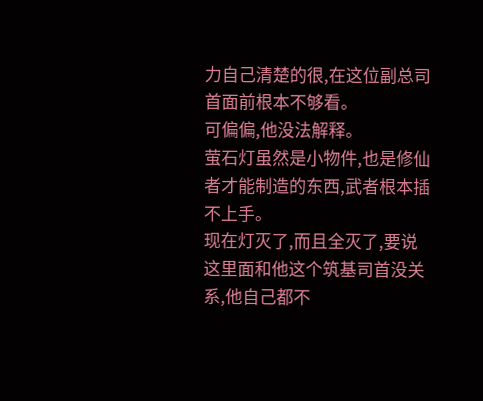力自己清楚的很,在这位副总司首面前根本不够看。
可偏偏,他没法解释。
萤石灯虽然是小物件,也是修仙者才能制造的东西,武者根本插不上手。
现在灯灭了,而且全灭了,要说这里面和他这个筑基司首没关系,他自己都不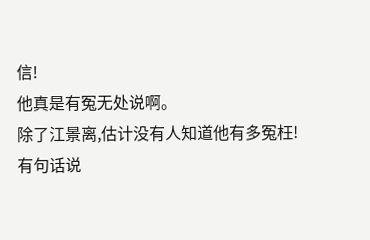信!
他真是有冤无处说啊。
除了江景离,估计没有人知道他有多冤枉!
有句话说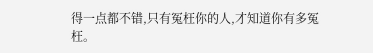得一点都不错,只有冤枉你的人,才知道你有多冤枉。